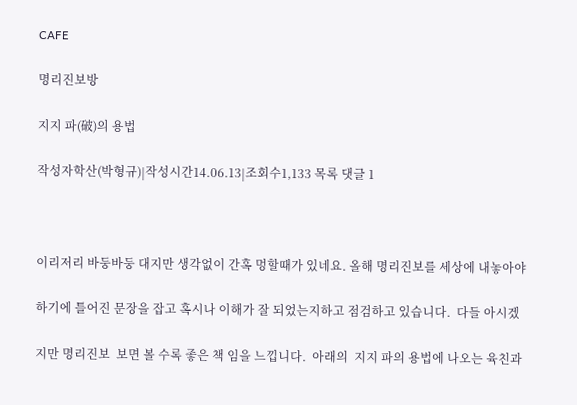CAFE

명리진보방

지지 파(破)의 용법

작성자학산(박형규)|작성시간14.06.13|조회수1,133 목록 댓글 1



이리저리 바둥바둥 대지만 생각없이 간혹 멍할때가 있네요. 올해 명리진보를 세상에 내놓아야

하기에 틀어진 문장을 잡고 혹시나 이해가 잘 되었는지하고 점검하고 있습니다.  다들 아시겠

지만 명리진보  보면 볼 수록 좋은 책 임을 느낍니다.  아래의  지지 파의 용법에 나오는 육친과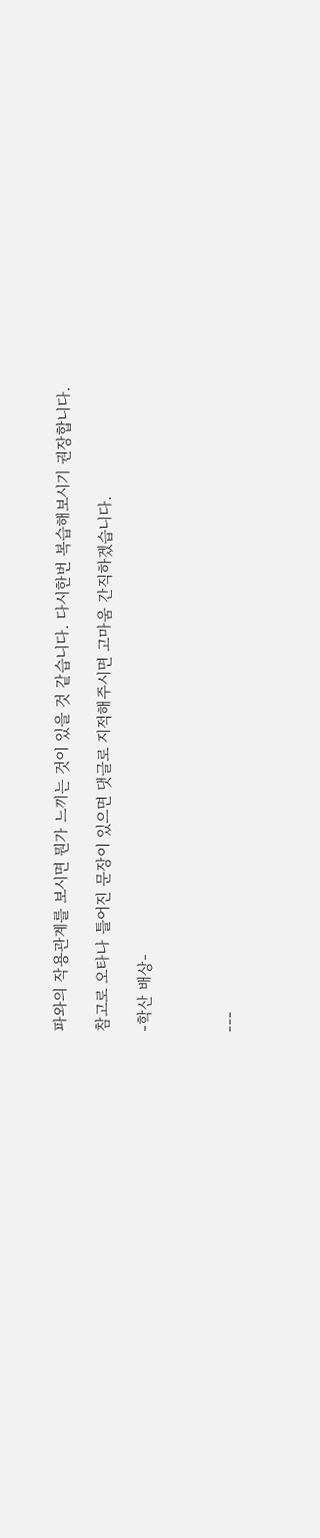파와의 작용관계를 보시면 뭔가 느끼는 것이 있을 것 같습니다. 다시한번 복습해보시기 권장합니다.

참고로 오타나 틀어진 문장이 있으면 댓글로 지적해주시면 고마움 간직하겠습니다.

-학산 배상-



---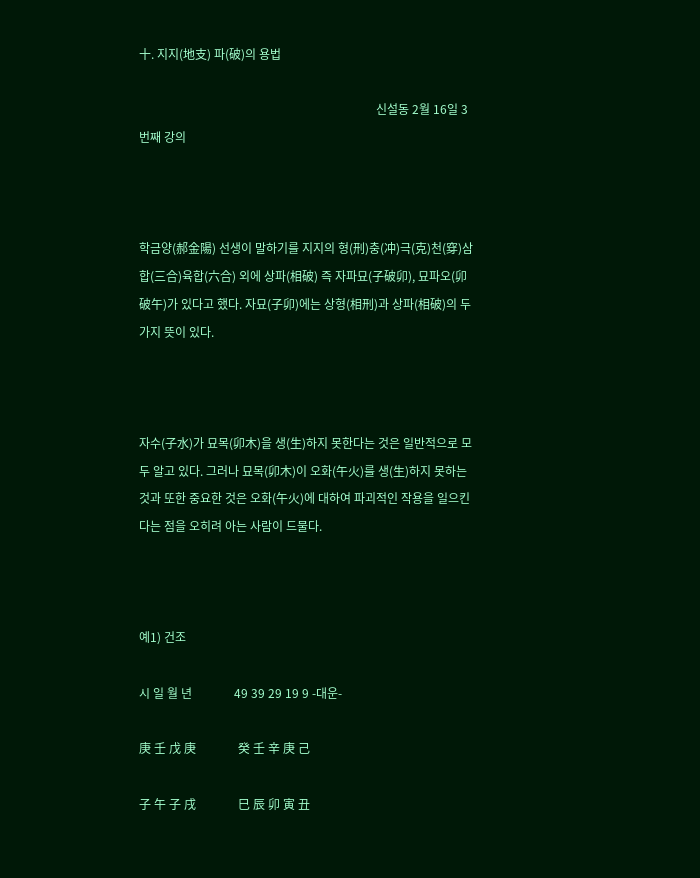十. 지지(地支) 파(破)의 용법

                                                                               신설동 2월 16일 3번째 강의



학금양(郝金陽) 선생이 말하기를 지지의 형(刑)충(冲)극(克)천(穿)삼합(三合)육합(六合) 외에 상파(相破) 즉 자파묘(子破卯), 묘파오(卯破午)가 있다고 했다. 자묘(子卯)에는 상형(相刑)과 상파(相破)의 두 가지 뜻이 있다.



자수(子水)가 묘목(卯木)을 생(生)하지 못한다는 것은 일반적으로 모두 알고 있다. 그러나 묘목(卯木)이 오화(午火)를 생(生)하지 못하는 것과 또한 중요한 것은 오화(午火)에 대하여 파괴적인 작용을 일으킨다는 점을 오히려 아는 사람이 드물다.



예1) 건조

시 일 월 년              49 39 29 19 9 -대운-

庚 壬 戊 庚              癸 壬 辛 庚 己

子 午 子 戌              巳 辰 卯 寅 丑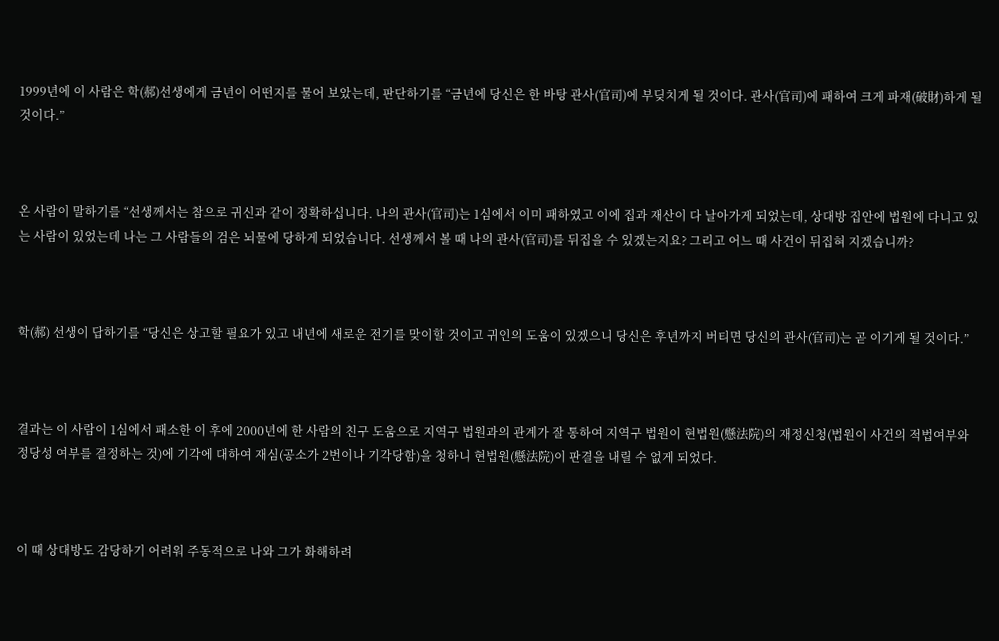1999년에 이 사람은 학(郝)선생에게 금년이 어떤지를 물어 보았는데, 판단하기를 “금년에 당신은 한 바탕 관사(官司)에 부딪치게 될 것이다. 관사(官司)에 패하여 크게 파재(破財)하게 될 것이다.”



온 사람이 말하기를 “선생께서는 참으로 귀신과 같이 정확하십니다. 나의 관사(官司)는 1심에서 이미 패하였고 이에 집과 재산이 다 날아가게 되었는데, 상대방 집안에 법원에 다니고 있는 사람이 있었는데 나는 그 사람들의 검은 뇌물에 당하게 되었습니다. 선생께서 볼 때 나의 관사(官司)를 뒤집을 수 있겠는지요? 그리고 어느 때 사건이 뒤집혀 지겠습니까?



학(郝) 선생이 답하기를 “당신은 상고할 필요가 있고 내년에 새로운 전기를 맞이할 것이고 귀인의 도움이 있겠으니 당신은 후년까지 버티면 당신의 관사(官司)는 곧 이기게 될 것이다.”



결과는 이 사람이 1심에서 패소한 이 후에 2000년에 한 사람의 친구 도움으로 지역구 법원과의 관계가 잘 통하여 지역구 법원이 현법원(懸法院)의 재정신청(법원이 사건의 적법여부와 정당성 여부를 결정하는 것)에 기각에 대하여 재심(공소가 2번이나 기각당함)을 청하니 현법원(懸法院)이 판결을 내릴 수 없게 되었다.



이 때 상대방도 감당하기 어려워 주동적으로 나와 그가 화해하려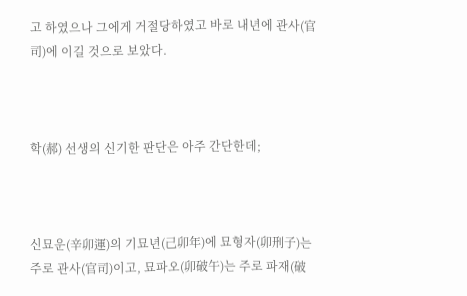고 하였으나 그에게 거절당하였고 바로 내년에 관사(官司)에 이길 것으로 보았다.



학(郝) 선생의 신기한 판단은 아주 간단한데;



신묘운(辛卯運)의 기묘년(己卯年)에 묘형자(卯刑子)는 주로 관사(官司)이고, 묘파오(卯破午)는 주로 파재(破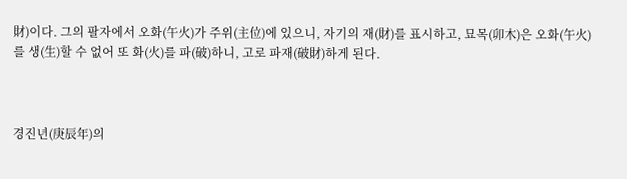財)이다. 그의 팔자에서 오화(午火)가 주위(主位)에 있으니, 자기의 재(財)를 표시하고, 묘목(卯木)은 오화(午火)를 생(生)할 수 없어 또 화(火)를 파(破)하니, 고로 파재(破財)하게 된다.



경진년(庚辰年)의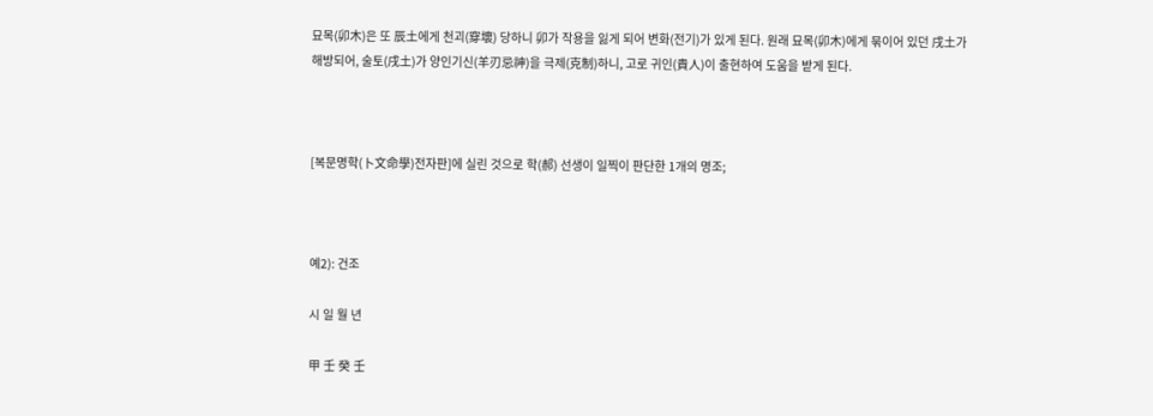묘목(卯木)은 또 辰土에게 천괴(穿壞) 당하니 卯가 작용을 잃게 되어 변화(전기)가 있게 된다. 원래 묘목(卯木)에게 묶이어 있던 戌土가 해방되어, 술토(戌土)가 양인기신(羊刃忌神)을 극제(克制)하니, 고로 귀인(貴人)이 출현하여 도움을 받게 된다.



[복문명학(卜文命學)전자판]에 실린 것으로 학(郝) 선생이 일찍이 판단한 1개의 명조;



예2): 건조

시 일 월 년

甲 壬 癸 壬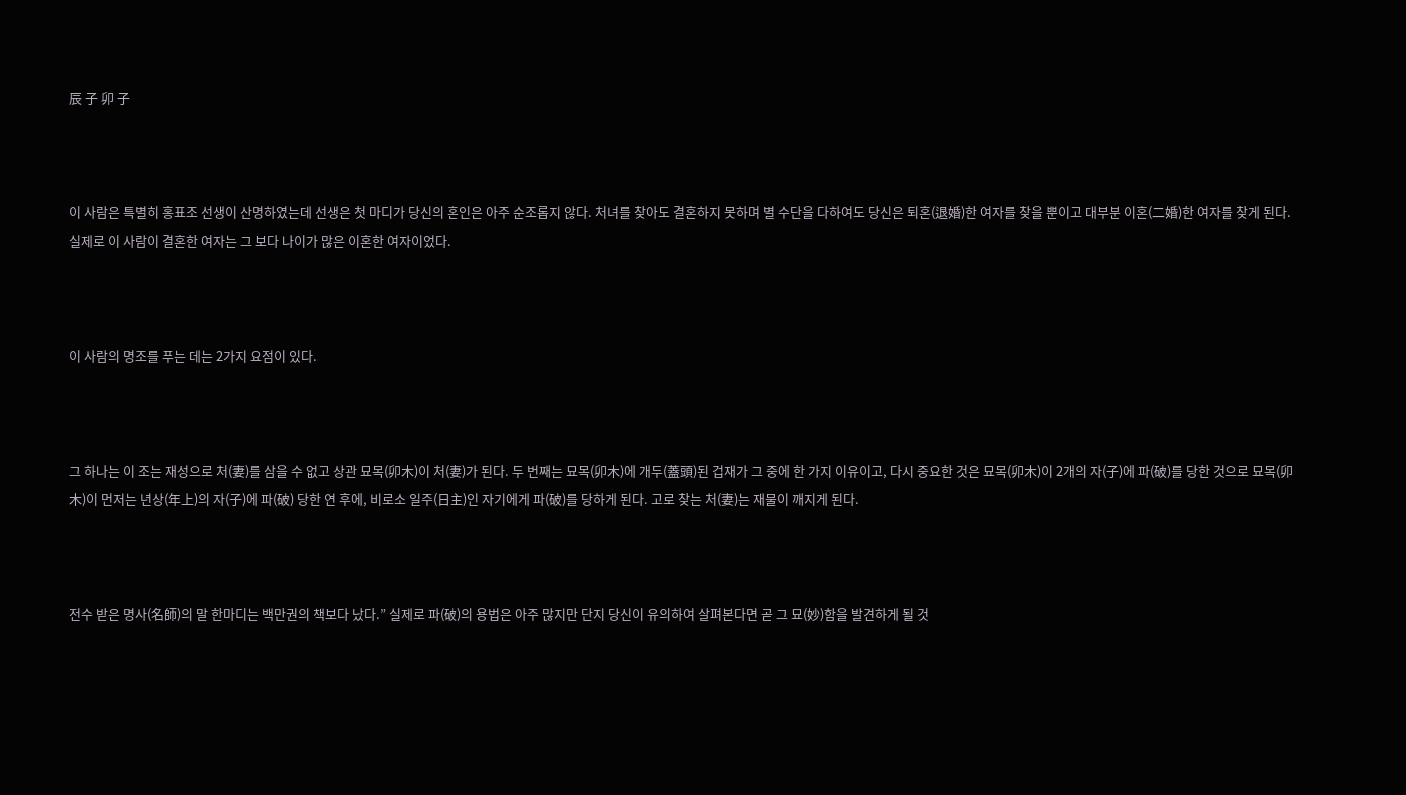辰 子 卯 子



이 사람은 특별히 홍표조 선생이 산명하였는데 선생은 첫 마디가 당신의 혼인은 아주 순조롭지 않다. 처녀를 찾아도 결혼하지 못하며 별 수단을 다하여도 당신은 퇴혼(退婚)한 여자를 찾을 뿐이고 대부분 이혼(二婚)한 여자를 찾게 된다. 실제로 이 사람이 결혼한 여자는 그 보다 나이가 많은 이혼한 여자이었다.



이 사람의 명조를 푸는 데는 2가지 요점이 있다.



그 하나는 이 조는 재성으로 처(妻)를 삼을 수 없고 상관 묘목(卯木)이 처(妻)가 된다. 두 번째는 묘목(卯木)에 개두(蓋頭)된 겁재가 그 중에 한 가지 이유이고, 다시 중요한 것은 묘목(卯木)이 2개의 자(子)에 파(破)를 당한 것으로 묘목(卯木)이 먼저는 년상(年上)의 자(子)에 파(破) 당한 연 후에, 비로소 일주(日主)인 자기에게 파(破)를 당하게 된다. 고로 찾는 처(妻)는 재물이 깨지게 된다.



전수 받은 명사(名師)의 말 한마디는 백만권의 책보다 났다.” 실제로 파(破)의 용법은 아주 많지만 단지 당신이 유의하여 살펴본다면 곧 그 묘(妙)함을 발견하게 될 것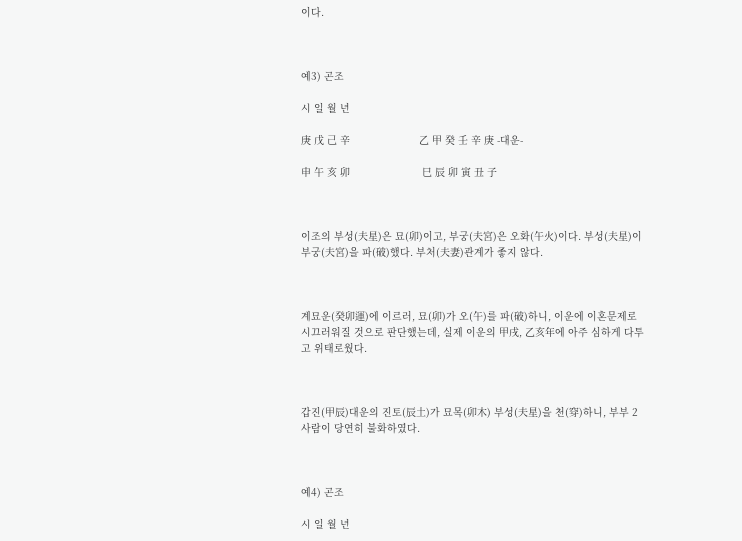이다.



예3) 곤조

시 일 월 년

庚 戊 己 辛                       乙 甲 癸 壬 辛 庚 -대운-

申 午 亥 卯                        巳 辰 卯 寅 丑 子



이조의 부성(夫星)은 묘(卯)이고, 부궁(夫宮)은 오화(午火)이다. 부성(夫星)이 부궁(夫宮)을 파(破)했다. 부처(夫妻)관계가 좋지 않다.



계묘운(癸卯運)에 이르러, 묘(卯)가 오(午)를 파(破)하니, 이운에 이혼문제로 시끄러워질 것으로 판단했는데, 실제 이운의 甲戌, 乙亥年에 아주 심하게 다투고 위태로웠다.



갑진(甲辰)대운의 진토(辰土)가 묘목(卯木) 부성(夫星)을 천(穿)하니, 부부 2사람이 당연히 불화하였다.



예4) 곤조

시 일 월 년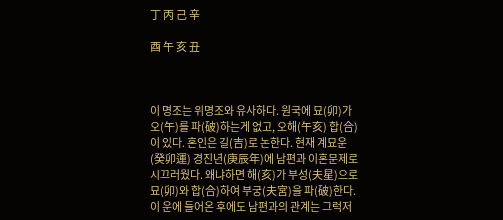丁 丙 己 辛

酉 午 亥 丑



이 명조는 위명조와 유사하다. 원국에 묘(卯)가 오(午)를 파(破)하는게 없고, 오해(午亥) 합(合)이 있다. 혼인은 길(吉)로 논한다. 현재 계묘운(癸卯運) 경진년(庚辰年)에 남편과 이혼문제로 시끄러웠다. 왜냐하면 해(亥)가 부성(夫星)으로 묘(卯)와 합(合)하여 부궁(夫宮)을 파(破)한다. 이 운에 들어온 후에도 남편과의 관계는 그럭저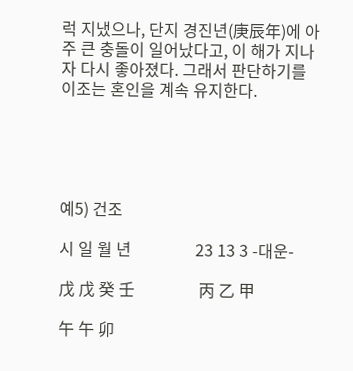럭 지냈으나, 단지 경진년(庚辰年)에 아주 큰 충돌이 일어났다고, 이 해가 지나자 다시 좋아졌다. 그래서 판단하기를 이조는 혼인을 계속 유지한다.





예5) 건조

시 일 월 년                23 13 3 -대운-

戊 戊 癸 壬                丙 乙 甲

午 午 卯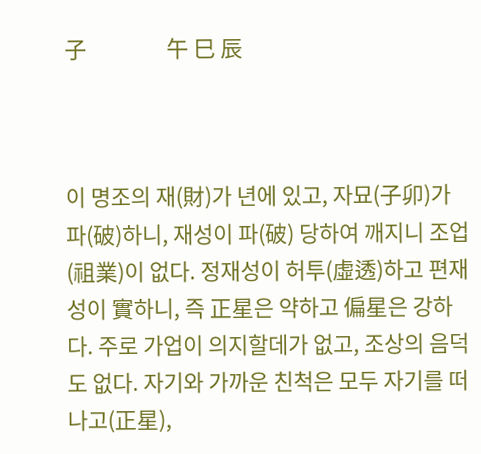子                午 巳 辰



이 명조의 재(財)가 년에 있고, 자묘(子卯)가 파(破)하니, 재성이 파(破) 당하여 깨지니 조업(祖業)이 없다. 정재성이 허투(虛透)하고 편재성이 實하니, 즉 正星은 약하고 偏星은 강하다. 주로 가업이 의지할데가 없고, 조상의 음덕도 없다. 자기와 가까운 친척은 모두 자기를 떠나고(正星),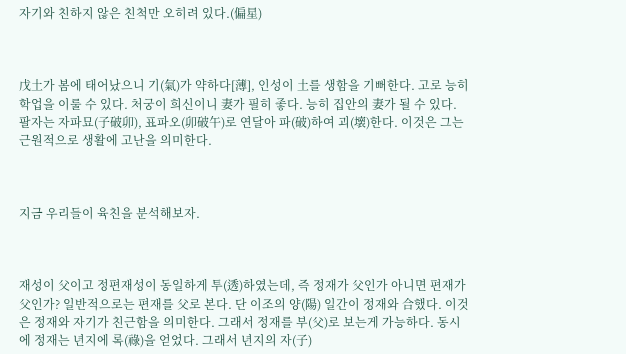자기와 친하지 않은 친척만 오히려 있다.(偏星)



戊土가 봄에 태어났으니 기(氣)가 약하다[薄], 인성이 土를 생함을 기뻐한다. 고로 능히 학업을 이룰 수 있다. 처궁이 희신이니 妻가 필히 좋다. 능히 집안의 妻가 될 수 있다. 팔자는 자파묘(子破卯), 표파오(卯破午)로 연달아 파(破)하여 괴(壞)한다. 이것은 그는 근원적으로 생활에 고난을 의미한다.



지금 우리들이 육친을 분석해보자.



재성이 父이고 정편재성이 동일하게 투(透)하였는데, 즉 정재가 父인가 아니면 편재가 父인가? 일반적으로는 편재를 父로 본다. 단 이조의 양(陽) 일간이 정재와 合했다. 이것은 정재와 자기가 친근함을 의미한다. 그래서 정재를 부(父)로 보는게 가능하다. 동시에 정재는 년지에 록(祿)을 얻었다. 그래서 년지의 자(子)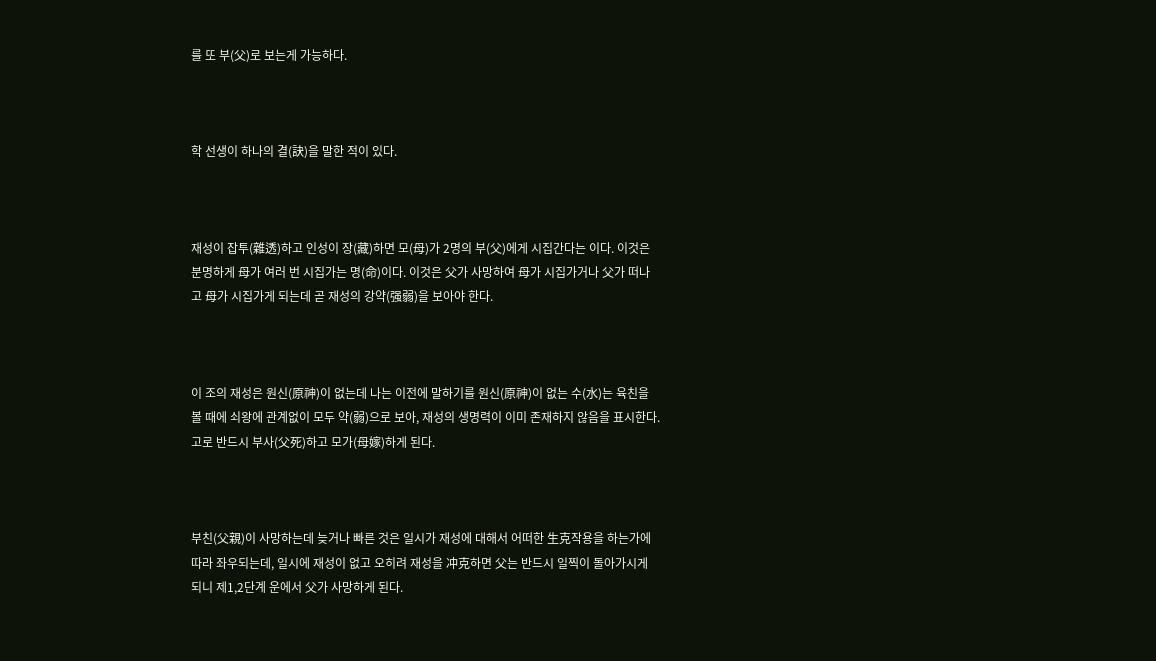를 또 부(父)로 보는게 가능하다.



학 선생이 하나의 결(訣)을 말한 적이 있다.



재성이 잡투(雜透)하고 인성이 장(藏)하면 모(母)가 2명의 부(父)에게 시집간다는 이다. 이것은 분명하게 母가 여러 번 시집가는 명(命)이다. 이것은 父가 사망하여 母가 시집가거나 父가 떠나고 母가 시집가게 되는데 곧 재성의 강약(强弱)을 보아야 한다.



이 조의 재성은 원신(原神)이 없는데 나는 이전에 말하기를 원신(原神)이 없는 수(水)는 육친을 볼 때에 쇠왕에 관계없이 모두 약(弱)으로 보아, 재성의 생명력이 이미 존재하지 않음을 표시한다. 고로 반드시 부사(父死)하고 모가(母嫁)하게 된다.



부친(父親)이 사망하는데 늦거나 빠른 것은 일시가 재성에 대해서 어떠한 生克작용을 하는가에 따라 좌우되는데, 일시에 재성이 없고 오히려 재성을 冲克하면 父는 반드시 일찍이 돌아가시게 되니 제1,2단계 운에서 父가 사망하게 된다.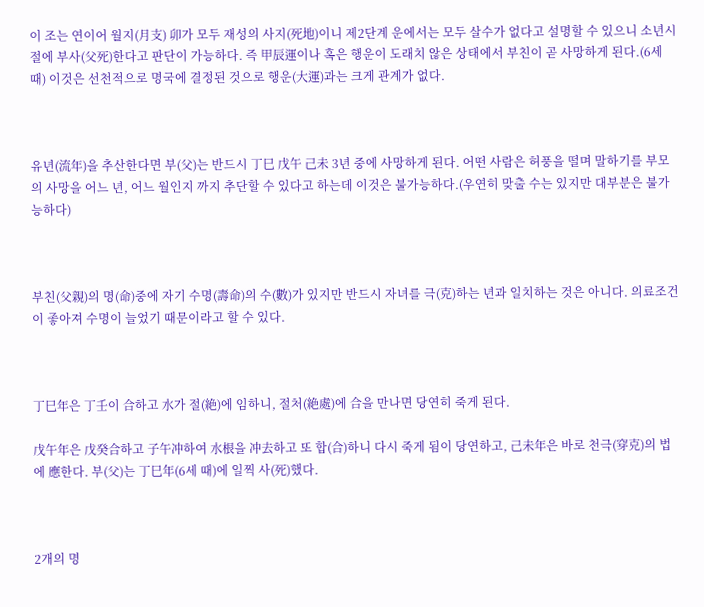이 조는 연이어 월지(月支) 卯가 모두 재성의 사지(死地)이니 제2단계 운에서는 모두 살수가 없다고 설명할 수 있으니 소년시절에 부사(父死)한다고 판단이 가능하다. 즉 甲辰運이나 혹은 행운이 도래치 않은 상태에서 부친이 곧 사망하게 된다.(6세 때) 이것은 선천적으로 명국에 결정된 것으로 행운(大運)과는 크게 관계가 없다.



유년(流年)을 추산한다면 부(父)는 반드시 丁巳 戊午 己未 3년 중에 사망하게 된다. 어떤 사람은 허풍을 떨며 말하기를 부모의 사망을 어느 년, 어느 월인지 까지 추단할 수 있다고 하는데 이것은 불가능하다.(우연히 맞출 수는 있지만 대부분은 불가능하다)



부친(父親)의 명(命)중에 자기 수명(壽命)의 수(數)가 있지만 반드시 자녀를 극(克)하는 년과 일치하는 것은 아니다. 의료조건이 좋아져 수명이 늘었기 때문이라고 할 수 있다.



丁巳年은 丁壬이 合하고 水가 절(絶)에 임하니, 절처(絶處)에 合을 만나면 당연히 죽게 된다.

戊午年은 戊癸合하고 子午冲하여 水根을 冲去하고 또 합(合)하니 다시 죽게 됨이 당연하고, 己未年은 바로 천극(穿克)의 법에 應한다. 부(父)는 丁巳年(6세 때)에 일찍 사(死)했다.



2개의 명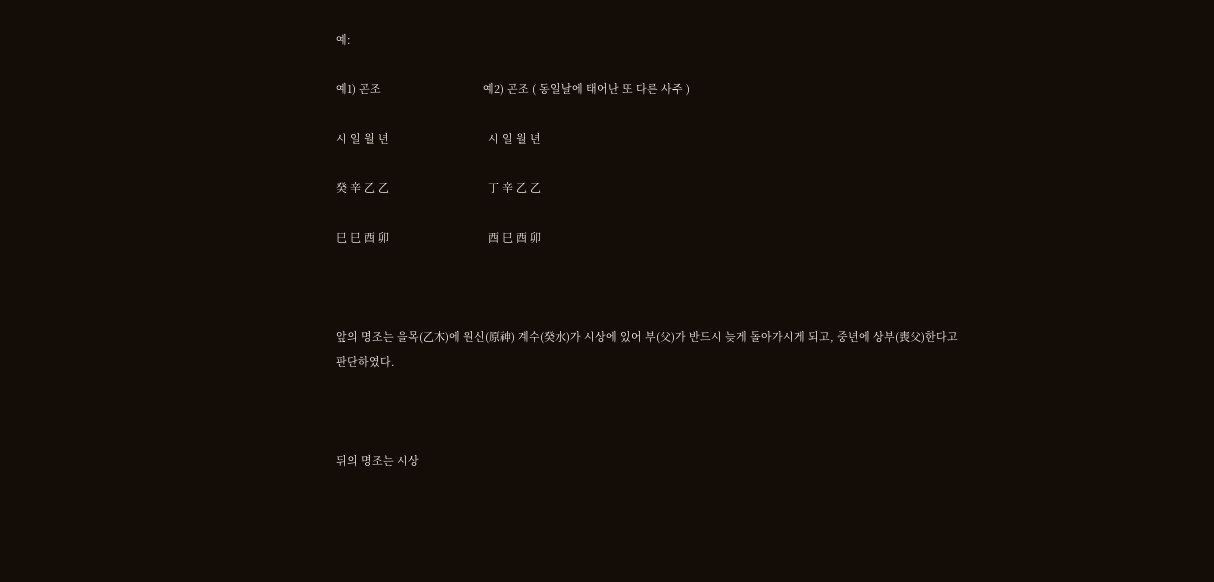예:

예1) 곤조                                  예2) 곤조 ( 동일날에 태어난 또 다른 사주 )

시 일 월 년                                 시 일 월 년

癸 辛 乙 乙                                 丁 辛 乙 乙

巳 巳 酉 卯                                 酉 巳 酉 卯



앞의 명조는 을목(乙木)에 원신(原神) 계수(癸水)가 시상에 있어 부(父)가 반드시 늦게 돌아가시게 되고, 중년에 상부(喪父)한다고 판단하였다.



뒤의 명조는 시상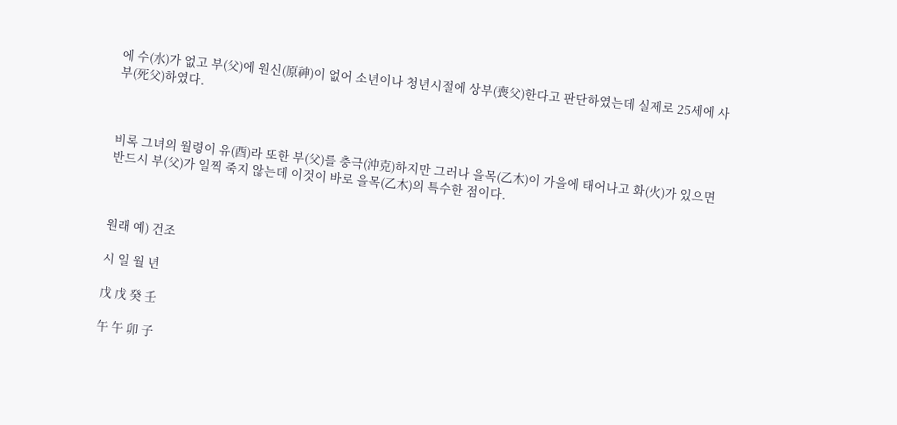에 수(水)가 없고 부(父)에 원신(原神)이 없어 소년이나 청년시절에 상부(喪父)한다고 판단하였는데 실제로 25세에 사부(死父)하였다.



비록 그녀의 월령이 유(酉)라 또한 부(父)를 충극(沖克)하지만 그러나 을목(乙木)이 가을에 태어나고 화(火)가 있으면 반드시 부(父)가 일찍 죽지 않는데 이것이 바로 을목(乙木)의 특수한 점이다.



원래 예) 건조

시 일 월 년

戊 戊 癸 壬

午 午 卯 子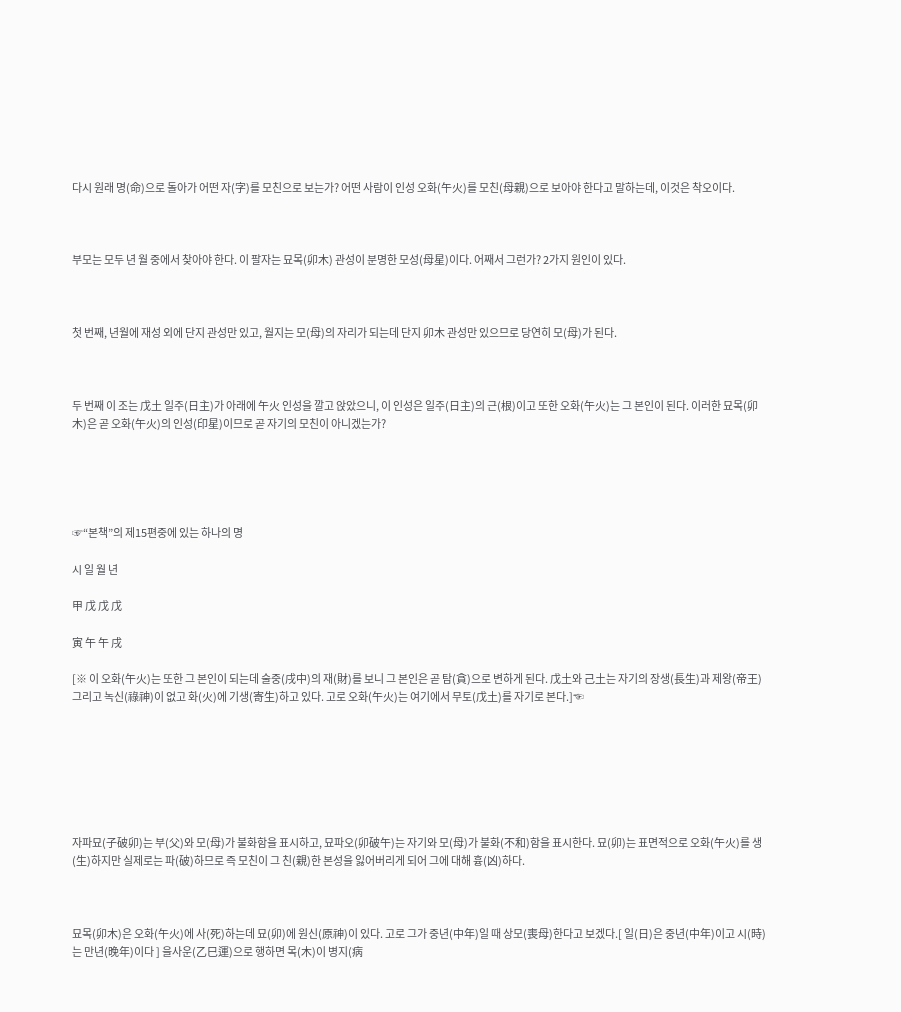다시 원래 명(命)으로 돌아가 어떤 자(字)를 모친으로 보는가? 어떤 사람이 인성 오화(午火)를 모친(母親)으로 보아야 한다고 말하는데, 이것은 착오이다.



부모는 모두 년 월 중에서 찾아야 한다. 이 팔자는 묘목(卯木) 관성이 분명한 모성(母星)이다. 어째서 그런가? 2가지 원인이 있다.



첫 번째, 년월에 재성 외에 단지 관성만 있고, 월지는 모(母)의 자리가 되는데 단지 卯木 관성만 있으므로 당연히 모(母)가 된다.



두 번째 이 조는 戊土 일주(日主)가 아래에 午火 인성을 깔고 앉았으니, 이 인성은 일주(日主)의 근(根)이고 또한 오화(午火)는 그 본인이 된다. 이러한 묘목(卯木)은 곧 오화(午火)의 인성(印星)이므로 곧 자기의 모친이 아니겠는가?





☞“본책”의 제15편중에 있는 하나의 명

시 일 월 년

甲 戊 戊 戊

寅 午 午 戌

[※ 이 오화(午火)는 또한 그 본인이 되는데 술중(戌中)의 재(財)를 보니 그 본인은 곧 탐(貪)으로 변하게 된다. 戊土와 己土는 자기의 장생(長生)과 제왕(帝王) 그리고 녹신(祿神)이 없고 화(火)에 기생(寄生)하고 있다. 고로 오화(午火)는 여기에서 무토(戊土)를 자기로 본다.]☜







자파묘(子破卯)는 부(父)와 모(母)가 불화함을 표시하고, 묘파오(卯破午)는 자기와 모(母)가 불화(不和)함을 표시한다. 묘(卯)는 표면적으로 오화(午火)를 생(生)하지만 실제로는 파(破)하므로 즉 모친이 그 친(親)한 본성을 잃어버리게 되어 그에 대해 흉(凶)하다.



묘목(卯木)은 오화(午火)에 사(死)하는데 묘(卯)에 원신(原神)이 있다. 고로 그가 중년(中年)일 때 상모(喪母)한다고 보겠다.[ 일(日)은 중년(中年)이고 시(時)는 만년(晩年)이다 ] 을사운(乙巳運)으로 행하면 목(木)이 병지(病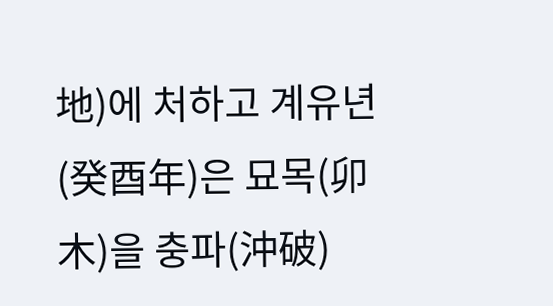地)에 처하고 계유년(癸酉年)은 묘목(卯木)을 충파(沖破)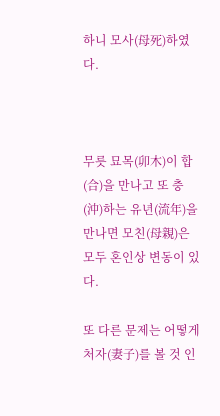하니 모사(母死)하였다.



무릇 묘목(卯木)이 합(合)을 만나고 또 충(沖)하는 유년(流年)을 만나면 모친(母親)은 모두 혼인상 변동이 있다.

또 다른 문제는 어떻게 처자(妻子)를 볼 것 인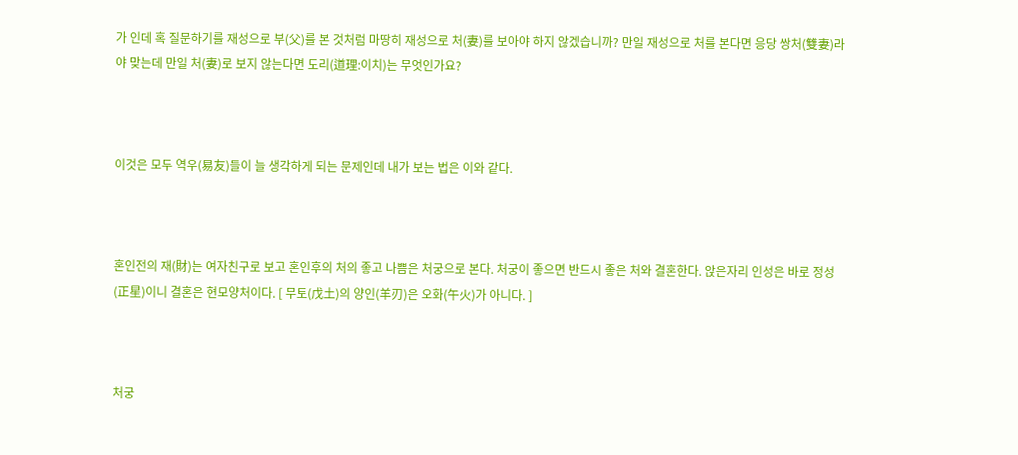가 인데 혹 질문하기를 재성으로 부(父)를 본 것처럼 마땅히 재성으로 처(妻)를 보아야 하지 않겠습니까? 만일 재성으로 처를 본다면 응당 쌍처(雙妻)라야 맞는데 만일 처(妻)로 보지 않는다면 도리(道理:이치)는 무엇인가요?



이것은 모두 역우(易友)들이 늘 생각하게 되는 문제인데 내가 보는 법은 이와 같다.



혼인전의 재(財)는 여자친구로 보고 혼인후의 처의 좋고 나쁨은 처궁으로 본다. 처궁이 좋으면 반드시 좋은 처와 결혼한다. 앉은자리 인성은 바로 정성(正星)이니 결혼은 현모양처이다. [ 무토(戊土)의 양인(羊刃)은 오화(午火)가 아니다. ]



처궁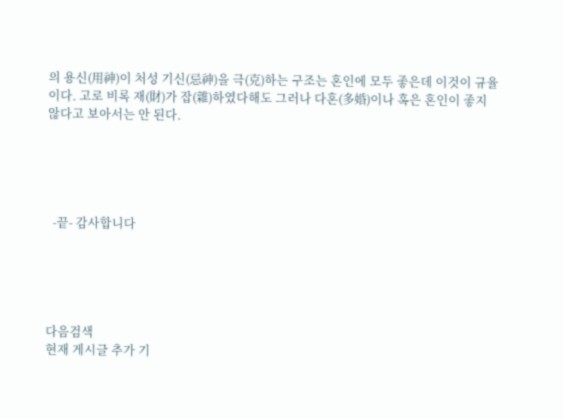의 용신(用神)이 처성 기신(忌神)을 극(克)하는 구조는 혼인에 모두 좋은데 이것이 규율이다. 고로 비록 재(財)가 잡(雜)하였다해도 그러나 다혼(多婚)이나 혹은 혼인이 좋지 않다고 보아서는 안 된다.





  -끝- 감사합니다





다음검색
현재 게시글 추가 기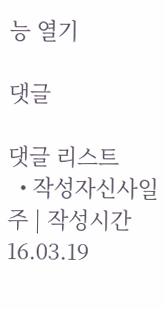능 열기

댓글

댓글 리스트
  • 작성자신사일주 | 작성시간 16.03.19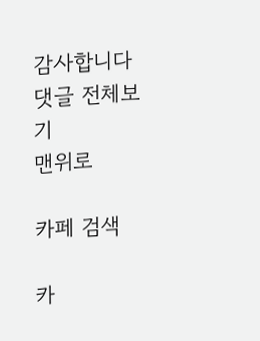감사합니다
댓글 전체보기
맨위로

카페 검색

카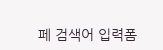페 검색어 입력폼